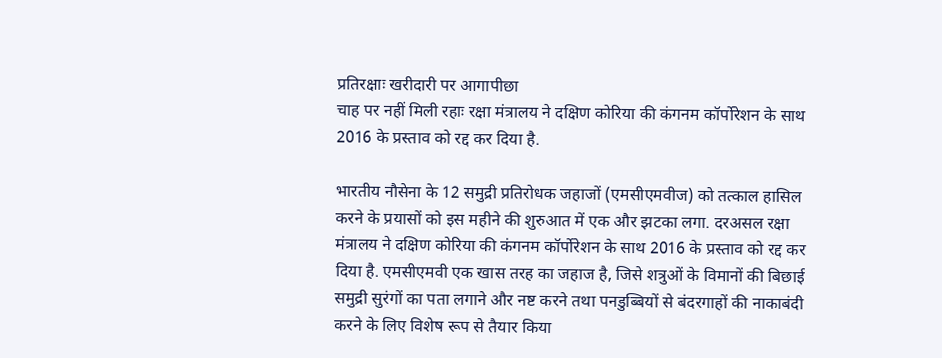प्रतिरक्षाः खरीदारी पर आगापीछा
चाह पर नहीं मिली रहाः रक्षा मंत्रालय ने दक्षिण कोरिया की कंगनम कॉर्पोरेशन के साथ 2016 के प्रस्ताव को रद्द कर दिया है.

भारतीय नौसेना के 12 समुद्री प्रतिरोधक जहाजों (एमसीएमवीज) को तत्काल हासिल करने के प्रयासों को इस महीने की शुरुआत में एक और झटका लगा. दरअसल रक्षा मंत्रालय ने दक्षिण कोरिया की कंगनम कॉर्पोरेशन के साथ 2016 के प्रस्ताव को रद्द कर दिया है. एमसीएमवी एक खास तरह का जहाज है, जिसे शत्रुओं के विमानों की बिछाई समुद्री सुरंगों का पता लगाने और नष्ट करने तथा पनडुब्बियों से बंदरगाहों की नाकाबंदी करने के लिए विशेष रूप से तैयार किया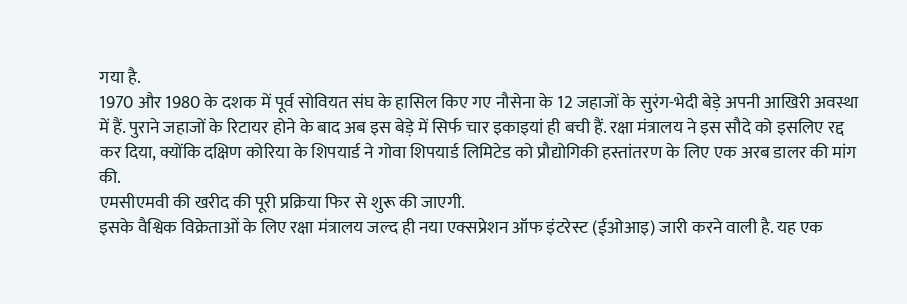गया है.
1970 और 1980 के दशक में पूर्व सोवियत संघ के हासिल किए गए नौसेना के 12 जहाजों के सुरंग-भेदी बेड़े अपनी आखिरी अवस्था में हैं. पुराने जहाजों के रिटायर होने के बाद अब इस बेड़े में सिर्फ चार इकाइयां ही बची हैं. रक्षा मंत्रालय ने इस सौदे को इसलिए रद्द कर दिया, क्योंकि दक्षिण कोरिया के शिपयार्ड ने गोवा शिपयार्ड लिमिटेड को प्रौद्योगिकी हस्तांतरण के लिए एक अरब डालर की मांग की.
एमसीएमवी की खरीद की पूरी प्रक्रिया फिर से शुरू की जाएगी.
इसके वैश्विक विक्रेताओं के लिए रक्षा मंत्रालय जल्द ही नया एक्सप्रेशन ऑफ इंटरेस्ट (ईओआइ) जारी करने वाली है. यह एक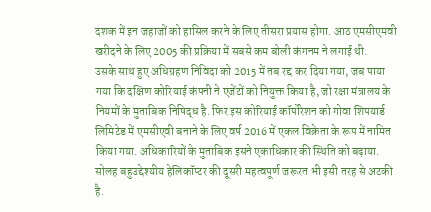दशक में इन जहाजों को हासिल करने के लिए तीसरा प्रयास होगा. आठ एमसीएमवी खरीदने के लिए 2005 की प्रक्रिया में सबसे कम बोली कंगनम ने लगाई थी.
उसके साथ हुए अधिग्रहण निविदा को 2015 में तब रद्द कर दिया गया, जब पाया गया कि दक्षिण कोरियाई कंपनी ने एजेंटों को नियुक्त किया है, जो रक्षा मंत्रालय के नियमों के मुताबिक निषिद्ध है. फिर इस कोरियाई कॉर्पोरेशन को गोवा शिपयार्ड लिमिटेड में एमसीएवी बनाने के लिए वर्ष 2016 में एकल विक्रेता के रूप में नामित किया गया. अधिकारियों के मुताबिक इसने एकाधिकार की स्थिति को बढ़ाया.
सोलह बहुउद्देश्यीय हेलिकॉप्टर की दूसरी महत्वपूर्ण जरूरत भी इसी तरह से अटकी है.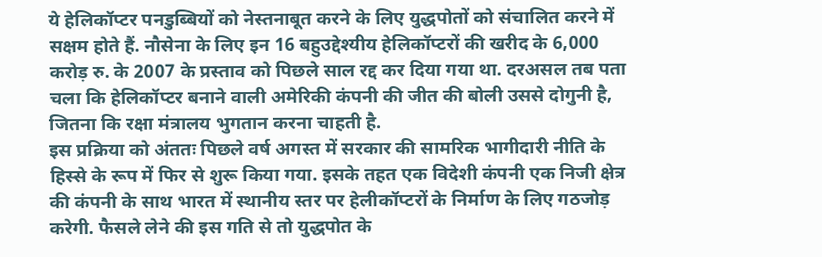ये हेलिकॉप्टर पनडुब्बियों को नेस्तनाबूत करने के लिए युद्धपोतों को संचालित करने में सक्षम होते हैं. नौसेना के लिए इन 16 बहुउद्देश्यीय हेलिकॉप्टरों की खरीद के 6,000 करोड़ रु. के 2007 के प्रस्ताव को पिछले साल रद्द कर दिया गया था. दरअसल तब पता चला कि हेलिकॉप्टर बनाने वाली अमेरिकी कंपनी की जीत की बोली उससे दोगुनी है, जितना कि रक्षा मंत्रालय भुगतान करना चाहती है.
इस प्रक्रिया को अंततः पिछले वर्ष अगस्त में सरकार की सामरिक भागीदारी नीति के हिस्से के रूप में फिर से शुरू किया गया. इसके तहत एक विदेशी कंपनी एक निजी क्षेत्र की कंपनी के साथ भारत में स्थानीय स्तर पर हेलीकॉप्टरों के निर्माण के लिए गठजोड़ करेगी. फैसले लेने की इस गति से तो युद्धपोत के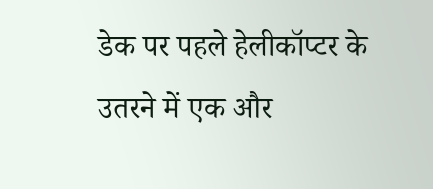डेक पर पहले हेलीकॉप्टर के उतरने में एक और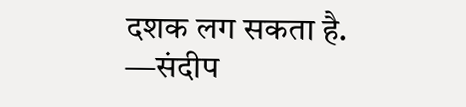दशक लग सकता है.
—संदीप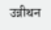उन्नीथन